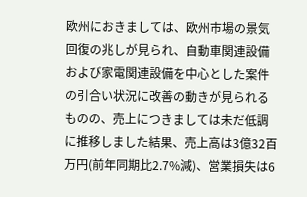欧州におきましては、欧州市場の景気回復の兆しが見られ、自動車関連設備および家電関連設備を中心とした案件の引合い状況に改善の動きが見られるものの、売上につきましては未だ低調に推移しました結果、売上高は3億32百万円(前年同期比2.7%減)、営業損失は6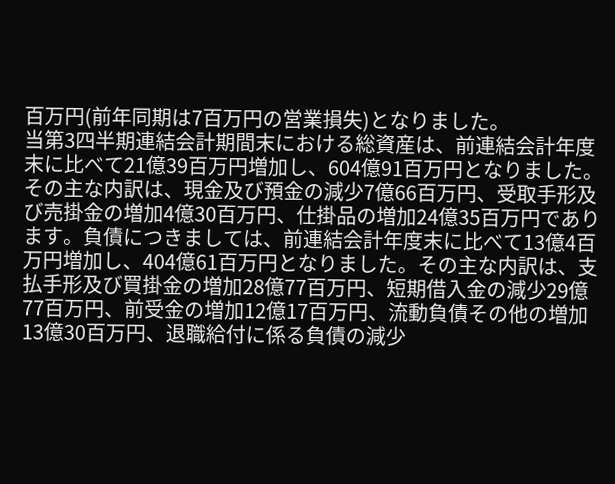百万円(前年同期は7百万円の営業損失)となりました。
当第3四半期連結会計期間末における総資産は、前連結会計年度末に比べて21億39百万円増加し、604億91百万円となりました。その主な内訳は、現金及び預金の減少7億66百万円、受取手形及び売掛金の増加4億30百万円、仕掛品の増加24億35百万円であります。負債につきましては、前連結会計年度末に比べて13億4百万円増加し、404億61百万円となりました。その主な内訳は、支払手形及び買掛金の増加28億77百万円、短期借入金の減少29億77百万円、前受金の増加12億17百万円、流動負債その他の増加13億30百万円、退職給付に係る負債の減少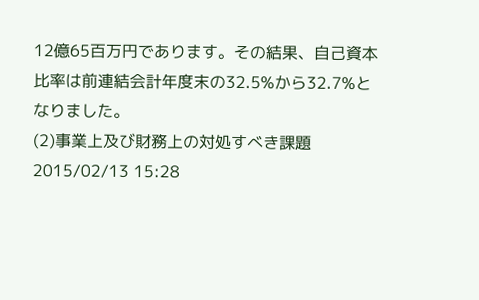12億65百万円であります。その結果、自己資本比率は前連結会計年度末の32.5%から32.7%となりました。
(2)事業上及び財務上の対処すべき課題
2015/02/13 15:28